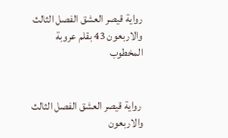رواية قيصر العشق الفصل الثالث والاربعون 43 بقلم عروبة المخطوب


 رواية قيصر العشق الفصل الثالث والاربعون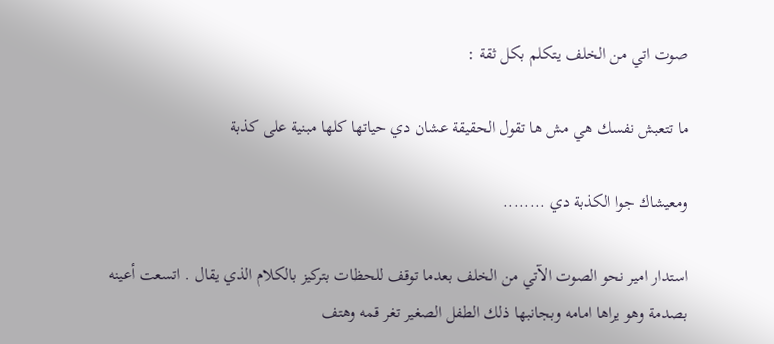صوت اتي من الخلف يتكلم بكل ثقة :

ما تتعبش نفسك هي مش ها تقول الحقيقة عشان دي حياتها كلها مبنية على كذبة

ومعيشاك جوا الكذبة دي ........

استدار امير نحو الصوت الآتي من الخلف بعدما توقف للحظات بتركيز بالكلام الذي يقال . اتسعت أعينه بصدمة وهو يراها امامه وبجانبها ذلك الطفل الصغير تغر قمه وهتف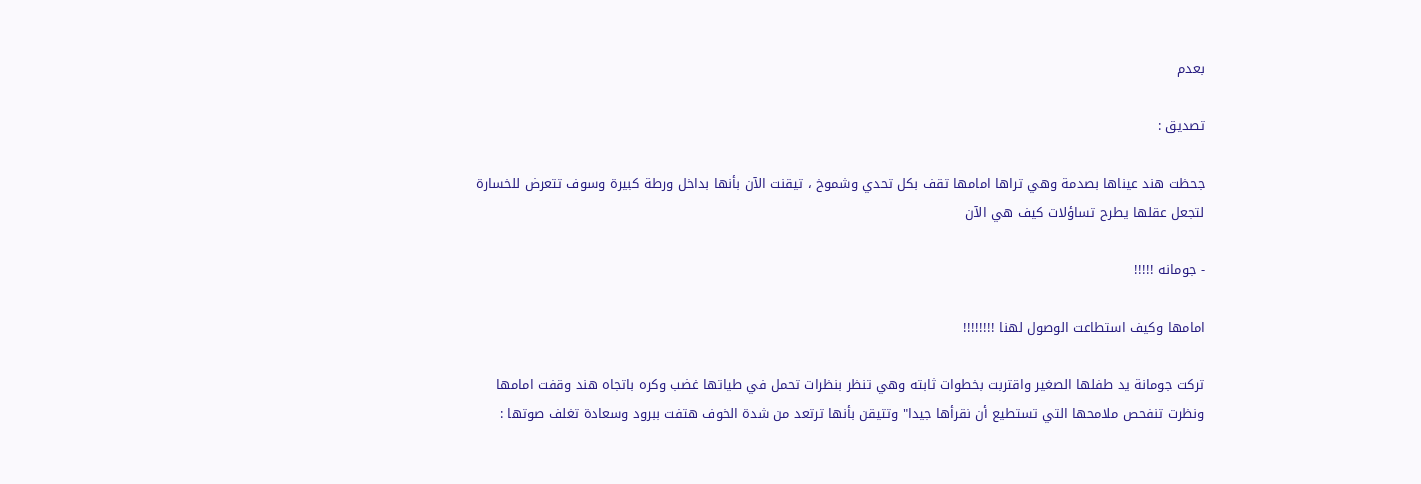بعدم

تصديق :

جحظت هند عيناها بصدمة وهي تراها امامها تقف بكل تحدي وشموخ ، تيقنت الآن بأنها بداخل ورطة كبيرة وسوف تتعرض للخسارة لتجعل عقلها يطرح تساؤلات كيف هي الآن

- جومانه !!!!!

امامها وكيف استطاعت الوصول لهنا !!!!!!!!

تركت جومانة يد طفلها الصغير واقتربت بخطوات ثابته وهي تنظر بنظرات تحمل في طياتها غضب وكره باتجاه هند وقفت امامها ونظرت تنفحص ملامحها التي تستطيع أن نقرأها جيدا" وتتيقن بأنها ترتعد من شدة الخوف هتفت ببرود وسعادة تغلف صوتها :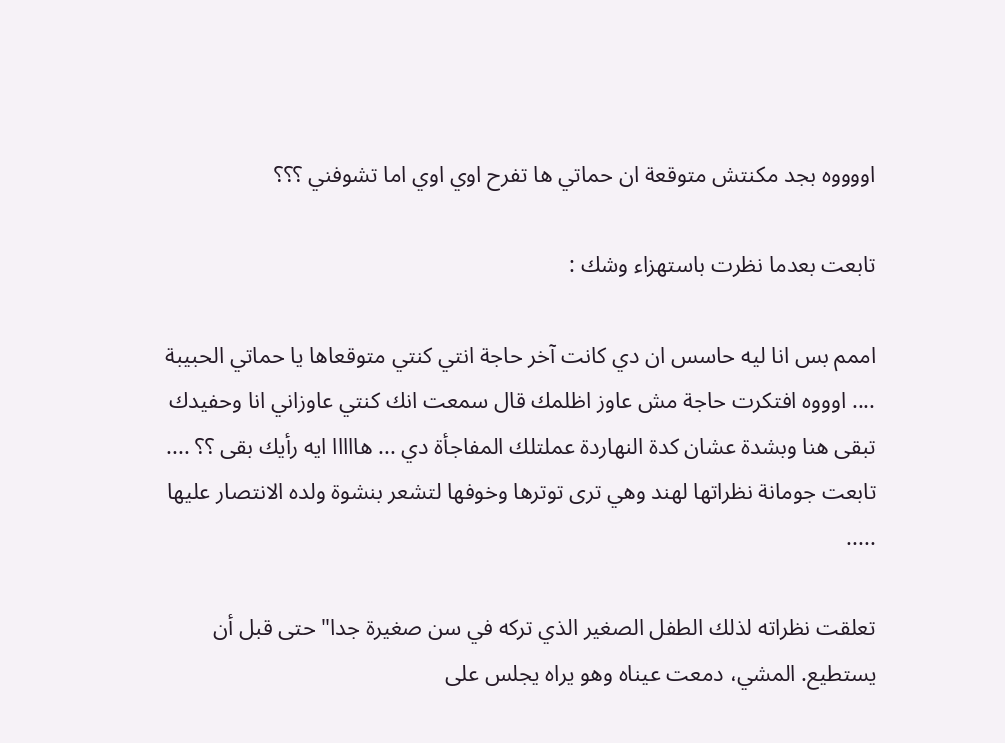اووووه بجد مكنتش متوقعة ان حماتي ها تفرح اوي اوي اما تشوفني ؟؟؟

تابعت بعدما نظرت باستهزاء وشك :

اممم بس انا ليه حاسس ان دي كانت آخر حاجة انتي كنتي متوقعاها يا حماتي الحبيبة .... اوووه افتكرت حاجة مش عاوز اظلمك قال سمعت انك كنتي عاوزاني انا وحفيدك تبقى هنا وبشدة عشان كدة النهاردة عملتلك المفاجأة دي ... هااااا ايه رأيك بقى ؟؟ .... تابعت جومانة نظراتها لهند وهي ترى توترها وخوفها لتشعر بنشوة ولده الانتصار عليها .....

تعلقت نظراته لذلك الطفل الصغير الذي تركه في سن صغيرة جدا" حتى قبل أن يستطيع. المشي، دمعت عيناه وهو يراه يجلس على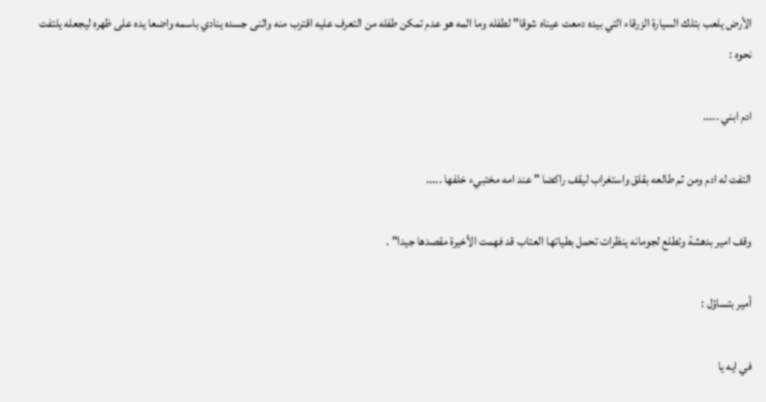الأرض يلعب بتلك السيارة الزرقاء التي بيده دمعت عيناه شوقا" لطفله وما المه هو عدم تمكن طفله من التعرف عليه اقترب منه واثنى جسده ينادي باسمه واضعا يده على ظهره ليجعله يلتفت نحوه :

ادم ابني .....

التفت له ادم ومن ثم طالعه بقلق واستغراب ليقف راكضا " عند امه مختبيء خلفها .....

وقف امير بدهشة وتطلع لجومانه ينظرات تحمل بطياتها العتاب قد فهمت الأخيرة مقصدها جيدا" .

أمير بتساؤل :

في ايه يا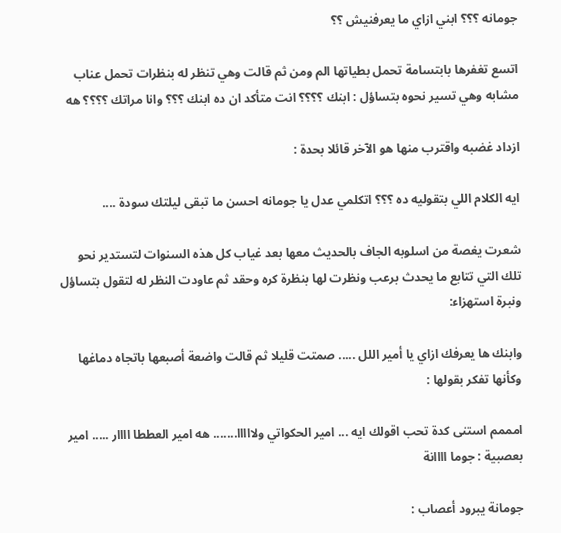جومانه ؟؟؟ ابني ازاي ما يعرفنيش ؟؟

اتسع تغفرها بابتسامة تحمل بطياتها الم ومن ثم قالت وهي تنظر له بنظرات تحمل عناب مشابه وهي تسير نحوه بتساؤل : ابنك ؟؟؟؟ انت متأكد ان ده ابنك ؟؟؟ وانا مراتك ؟؟؟؟ هه

ازداد غضبه واقترب منها هو الآخر قائلا بحدة :

ايه الكلام اللي بتقوليه ده ؟؟؟ اتكلمي عدل یا جومانه احسن ما تبقى ليلتك سودة ....

شعرت يغصة من اسلوبه الجاف بالحديث معها بعد غياب كل هذه السنوات لتستدير نحو تلك التي تتابع ما يحدث برعب ونظرت لها بنظرة كره وحقد ثم عاودت النظر له لتقول بتساؤل ونبرة استهزاء:

وابنك ها يعرفك ازاي يا أمير اللل ..... صمتت قليلا ثم قالت واضعة أصبعها باتجاه دماغها وكأنها تفكر بقولها :

امممم استنى كدة تحب اقولك ايه ... امير الحكواتي ولااااا....... هه امير العططا اااار ..... امیر بعصبية : جوما اااانة

جومانة يبرود أعصاب :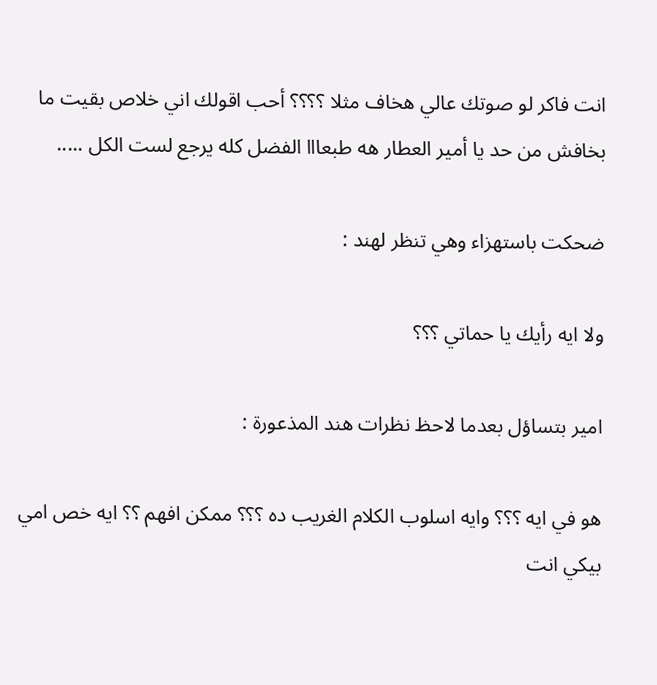انت فاكر لو صوتك عالي هخاف مثلا ؟؟؟؟ أحب اقولك اني خلاص بقيت ما بخافش من حد يا أمير العطار هه طبعااا الفضل كله يرجع لست الكل .....

ضحكت باستهزاء وهي تنظر لهند :

ولا ايه رأيك يا حماتي ؟؟؟

امير بتساؤل بعدما لاحظ نظرات هند المذعورة :

هو في ايه ؟؟؟ وايه اسلوب الكلام الغريب ده ؟؟؟ ممكن افهم ؟؟ ايه خص امي بيكي انت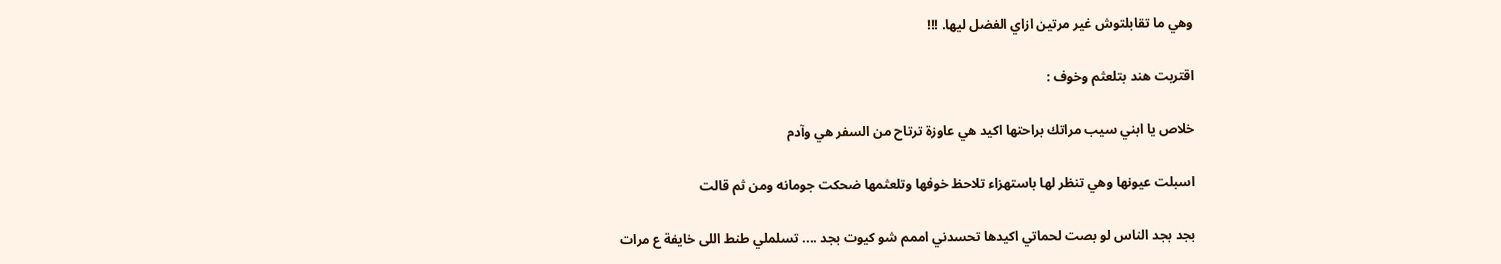وهي ما تقابلتوش غير مرتين ازاي الفضل ليها. !!!

اقتربت هند بتلعثم وخوف :

خلاص يا ابني سيب مراتك براحتها اكيد هي عاوزة ترتاح من السفر هي وآدم

اسبلت عيونها وهي تنظر لها باستهزاء تلاحظ خوفها وتلعثمها ضحكت جومانه ومن ثم قالت

بجد بجد الناس لو بصت لحماتي اكيدها تحسدني اممم شو كيوت بجد .... تسلملي طنط اللى خايفة ع مرات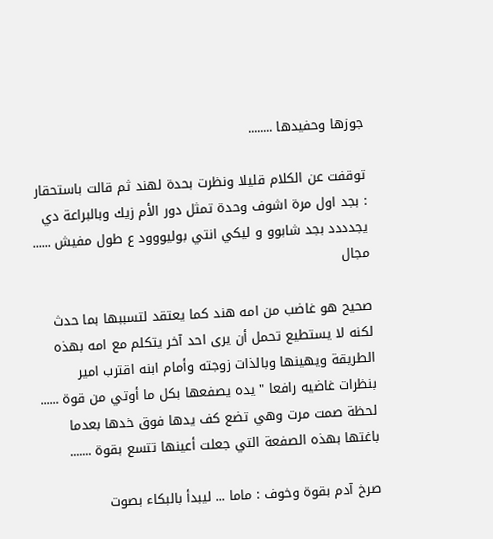جوزها وحفيدها ........

توقفت عن الكلام قليلا ونظرت بحدة لهند ثم قالت باستحقار : بجد اول مرة اشوف وحدة تمثل دور الأم زيك وبالبراعة دي يجدددد بجد شابوو و ليكي انتي بوليووود ع طول مفيش ...... مجال

صحيح هو غاضب من امه هند كما يعتقد لتسببها بما حدث لكنه لا يستطيع تحمل أن يرى احد آخر يتكلم مع امه بهذه الطريقة ويهينها وبالذات زوجته وأمام ابنه اقترب امیر بنظرات غاضيه رافعا " يده يصفعها بكل ما أوتي من قوة ...... لحظة صمت مرت وهي تضع كف يدها فوق خدها بعدما باغتها بهذه الصفعة التي جعلت أعينها تتسع بقوة .......

صرخ آدم بقوة وخوف : ماما ... ليبدأ بالبكاء بصوت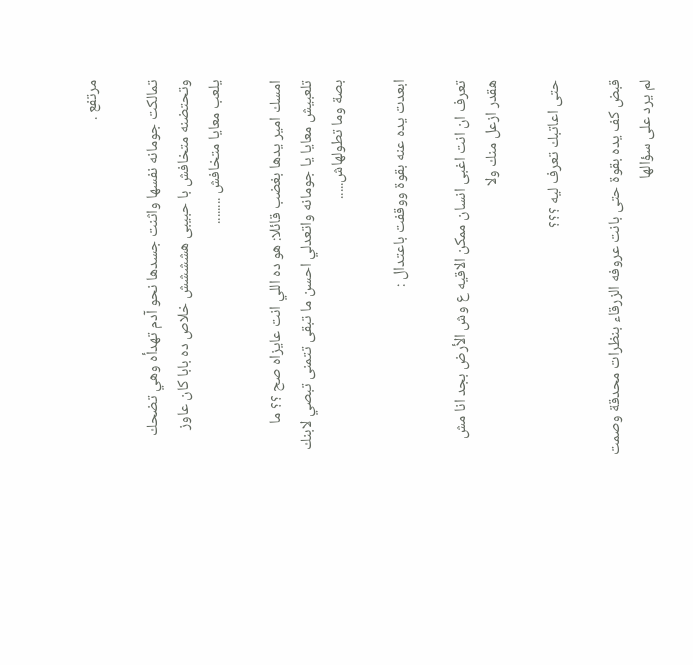مرتفع .

تمالكت جومانه نفسها واثنت جسدها نحو آدم تهدأه وهي تضحك وتحتضنه متخافش با حبیبی هشششش خلاص ده بابا كان عاوز يلعب معايا متخافش ........

امسك امير يدها بغضب قائلا: هو ده اللي انت عايزاه صح ؟؟ ما تلعبيش معايا يا جومانه واتعدلي احسن ما تبقى تتمنى تبصي لابنك بصة وما تطولهاش.....

ابعدت يده عنه بقوة ووقفت باعتدال :

تعرف ان انت اغبى انسان ممكن الاقيه ع وش الأرض بجد انا مش هقدر ازعل منك ولا

حتى اعاتبك تعرف ليه ؟؟؟

قبض كف يده بقوة حتى بانت عروفه الزرقاء بنظرات محدقة وصمت لم يرد على سؤالها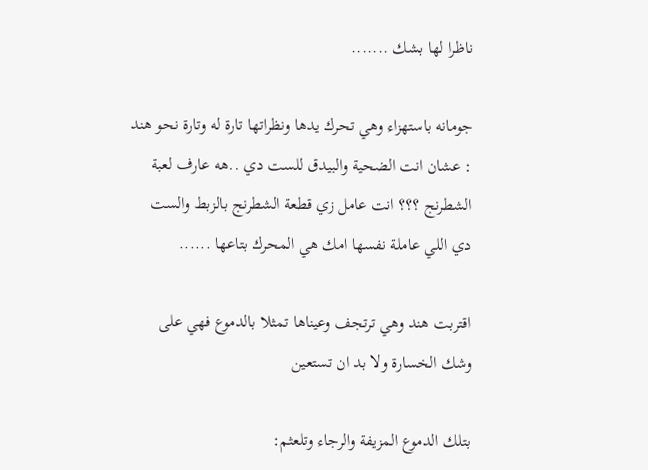ناظرا لها بشك .......

جومانه باستهزاء وهي تحرك يدها ونظراتها تارة له وتارة نحو هند : عشان انت الضحية والبيدق للست دي ..هه عارف لعبة الشطرنج ؟؟؟ انت عامل زي قطعة الشطرنج بالزبط والست دي اللي عاملة نفسها امك هي المحرك بتاعها ......

اقتربت هند وهي ترتجف وعيناها تمثلا بالدموع فهي على وشك الخسارة ولا بد ان تستعين

بتلك الدموع المزيفة والرجاء وتلعثم: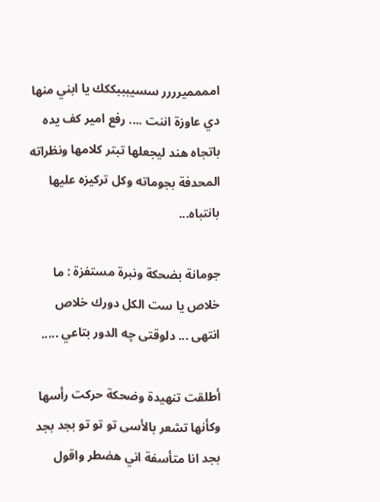اممممیرررر سسيبببككك يا ابني منها دي عاوزة اننت .... رفع امیر كف يده باتجاه هند ليجعلها تبتر كلامها ونظراته المحدفة بجوماته وكل تركيزه عليها بانتباه...

جومانة بضحكة ونبرة مستفزة : ما خلاص يا ست الكل دورك خلاص انتهى ... دلوقتی چه الدور بتاعي .....

أطلقت تنهيدة وضحكة حركت رأسها وكأنها تشعر بالأسى تو تو تو بجد بجد بجد انا متأسفة اني هضطر واقول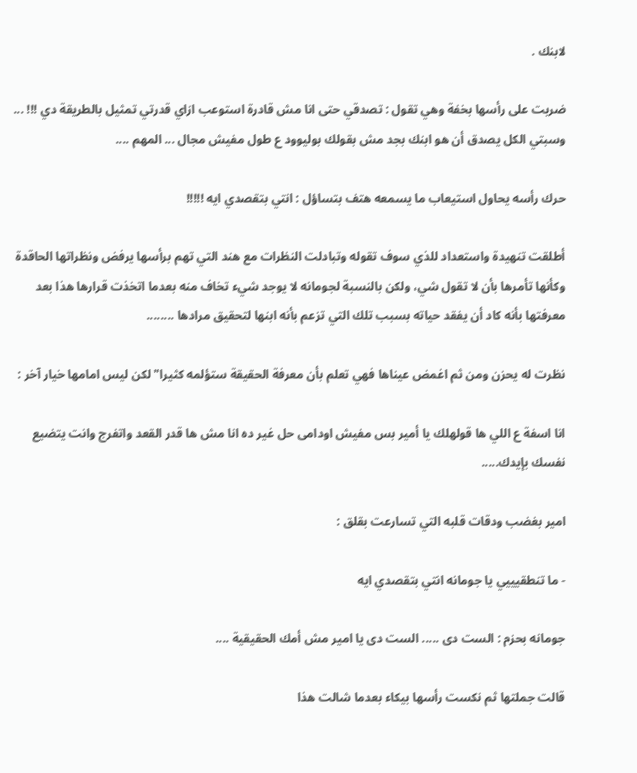لابنك .

ضربت على رأسها بخفة وهي تقول : تصدقي حتى انا مش قادرة استوعب ازاي قدرتي تمثيل بالطريقة دي !!! ... وسبتي الكل يصدق أن هو ابنك بجد مش بقولك بوليوود ع طول مفيش مجال ... المهم ....

حرك رأسه يحاول استيعاب ما يسمعه هتف بتساؤل : انتي بتقصدي ايه !!!!!

أطلقت تنهيدة واستعداد للذي سوف تقوله وتبادلت النظرات مع هند التي تهم برأسها يرفض ونظراتها الحاقدة وكأنها تأمرها بأن لا تقول شي، ولكن بالنسبة لجومانه لا يوجد شيء تخاف منه بعدما اتخذت قرارها هذا بعد معرفتها بأنه كاد أن يفقد حياته بسبب تلك التي تزعم بأنه ابنها لتحقيق مرادها ........

نظرت له يحزن ومن ثم اغمض عيناها فهي تعلم بأن معرفة الحقيقة ستؤلمه كثيرا" لكن لیس امامها خيار آخر :

انا اسفة ع اللي ها قولهلك يا أمير بس مفيش اودامی حل غیر ده انا مش ها قدر القعد واتفرج وانت يتضيع نفسك بإيدك.....

امیر بغضب ودقات قلبه التي تسارعت بقلق :

- ما تنطقيييي يا جومانه انتي بتقصدي ايه

جومانه بحزم : الست دی ..... الست دی یا امیر مش أمك الحقيقية ....

قالت جملتها ثم نكست رأسها بيكاء بعدما شالت هذا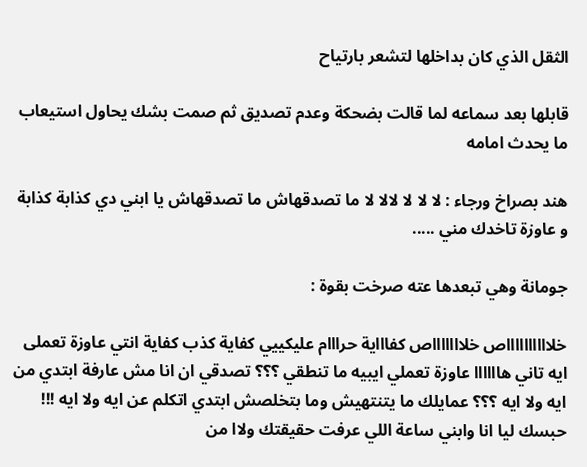الثقل الذي كان بداخلها لتشعر بارتياح

قابلها بعد سماعه لما قالت بضحكة وعدم تصديق ثم صمت بشك يحاول استيعاب ما يحدث امامه

هند بصراخ ورجاء : لا لا لا لالا لا ما تصدقهاش ما تصدقهاش يا ابني دي كذابة كذابة و عاوزة تاخدك مني .....

جومانة وهي تبعدها عته صرخت بقوة :

خلااااااااااص خلاااااااص كفاااية حرااام عليكييي كفاية كذب كفاية انتي عاوزة تعملى ايه تاني هاااااا عاوزة تعملي ايبيه ما تنطقي ؟؟؟ تصدقي ان انا مش عارفة ابتدي من ايه ولا ايه ؟؟؟ عمايلك ما يتنتهيش وما بتخلصش ابتدي اتكلم عن ايه ولا ايه !!! حبسك ليا انا وابني ساعة اللي عرفت حقيقتك ولاا من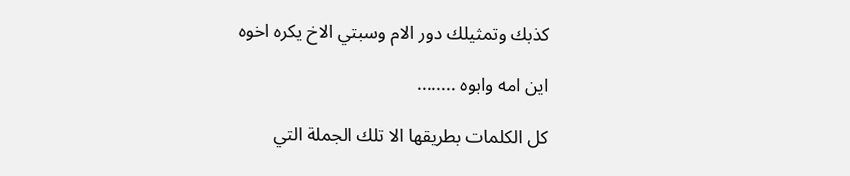كذبك وتمثيلك دور الام وسبتي الاخ يكره اخوه

این امه وابوه ........

كل الكلمات بطريقها الا تلك الجملة التي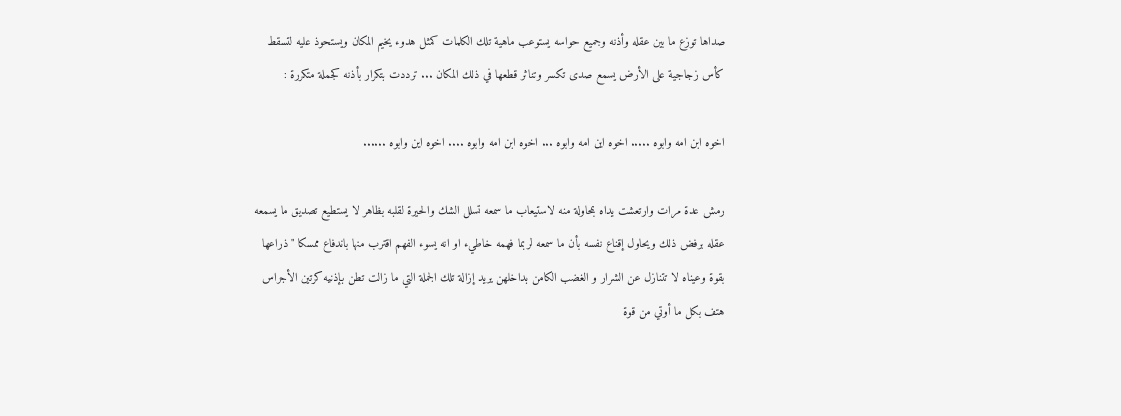صداها توزع ما بين عقله وأذنه وجميع حواسه يستوعب ماهية تلك الكلمات كمثل هدوء يخيم المكان ويستحوذ عليه لتسقط كأس زجاجية على الأرض يسمع صدى تكسر وتناثر قطعها في ذلك المكان ... ترددت بتكرار بأذنه كجملة متكررة :

اخوه ابن امه وابوه ..... اخوه این امه وابوه ... اخوه ابن امه وابوه .... اخوه این وابوه ......

رمش عدة مرات وارتعشت يداه بمحاولة منه لاستيعاب ما سمعه تسلل الشك والحيرة لقلبه بظاهر لا يستطيع تصديق ما يسمعه عقله برفض ذلك ويحاول إقناع نفسه بأن ما سمعه لربما فهمه خاطيء او انه يسوء الفهم اقترب منها باندفاع ممسكا " ذراعها بقوة وعيناه لا تتنازل عن الشرار و الغضب الكامن بداخلهن يريد إزالة تلك الجملة التي ما زالت تطن بإذنيه كرتين الأجراس هتف بكل ما أوتي من قوة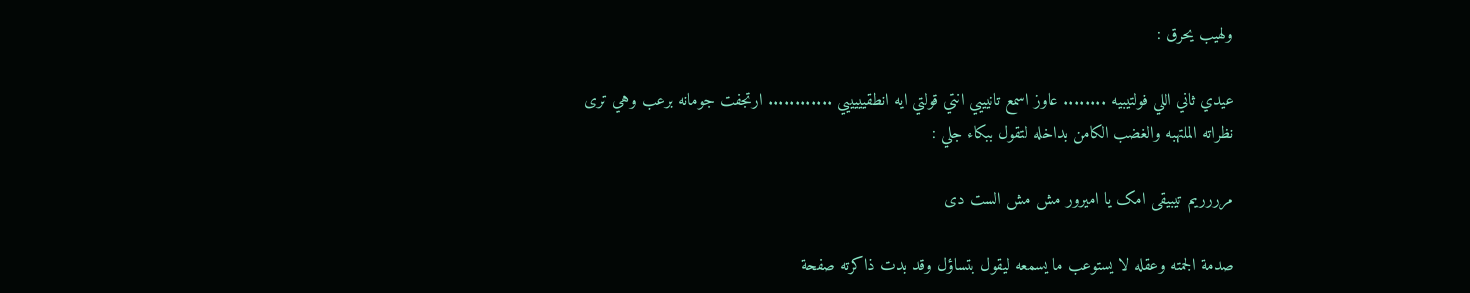ولهيب يحرق :

عيدي ثاني اللي فولتيبيه ........ عاوز اسمع تانيييي انتي قولتي ايه انطقيييييي ............ ارتجفت جومانه برعب وهي ترى نظراته الملتهبه والغضب الكامن بداخله لتقول ببكاء جلي :

مرررریم تیبیقی امک یا امیرور مش مش الست دی

صدمة الجمته وعقله لا يستوعب ما يسمعه ليقول بتساؤل وقد بدت ذاكرته صفحة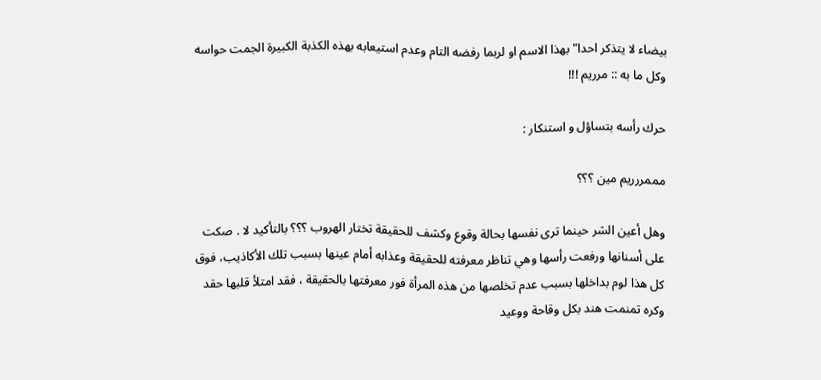بيضاء لا يتذكر احدا" بهذا الاسم او لربما رفضه التام وعدم استيعابه بهذه الكذبة الكبيرة الجمت حواسه وكل ما به :: مرریم !!!

حرك رأسه بتساؤل و استنكار :

مممررریم مین ؟؟؟

وهل أعين الشر حينما ترى نفسها بحالة وقوع وكشف للحقيقة تختار الهروب ؟؟؟ بالتأكيد لا . صكت على أسنانها ورفعت رأسها وهي تناظر معرفته للحقيقة وعذابه أمام عينها بسبب تلك الأكاذيب، فوق كل هذا لوم بداخلها بسبب عدم تخلصها من هذه المرأة فور معرفتها بالحقيقة ، فقد امتلأ قلبها حقد وكره تمنمت هند بكل وقاحة ووعيد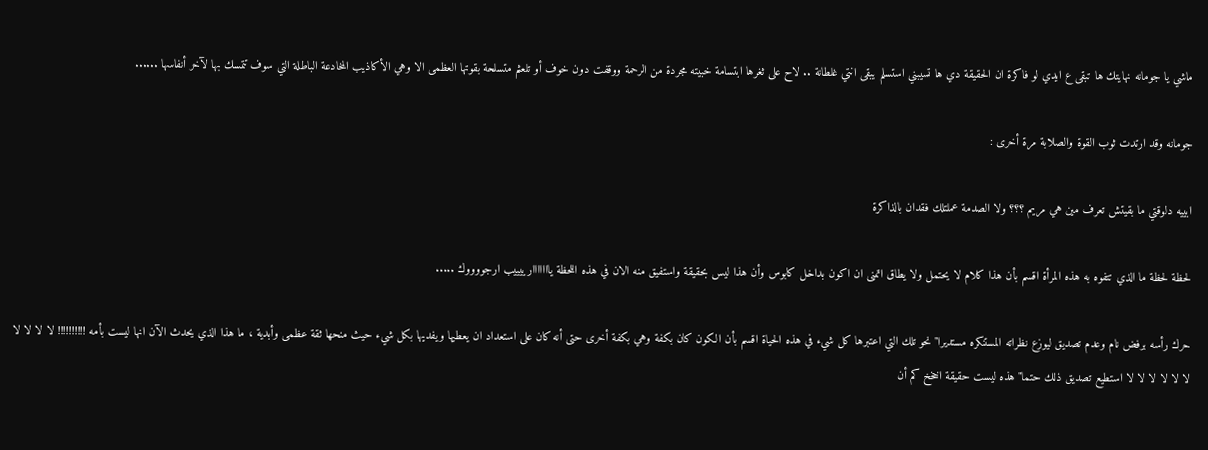ماشي يا جومانه نهايتك ها تبقى ع ايدي لو فاكرة ان الحقيقة دي ها تسيبني استسلم يبقى انتي غلطانة .. لاح على ثغرها ابتسامة خبيته مجردة من الرحمة ووقفت دون خوف أو تلعثم متسلحة بقوتها العظمى الا وهي الأكاذيب المخادعة الباطلة التي سوف تتمسك بها لآخر أنفاسها ......

جومانه وقد ارتدت ثوب القوة والصلابة مرة أخرى :

ابييه دلوقتي ما بقيتش تعرف مين هي مريم ؟؟؟ ولا الصدمة عملتلك فقدان بالذاكرة

لحظة لحظة ما الذي تتفوه به هذه المرأة اقسم بأن هذا كلام لا يحتمل ولا يطاق اتمنى ان اكون بداخل كابوس وأن هذا ليس بحقيقة واستفيق منه الان في هذه اللحظة يااااااارييييب ارجووووك .....

حرك رأسه برفض نام وعدم تصديق ليوزع نظراته المستنكره مستديرا" نحو تلك التي اعتبرها كل شيء في هذه الحياة اقسم بأن الكون كان بكفة وهي بكفة أخرى حتى أنه كان على استعداد ان يعطيها ويفديها بكل شيء حيث منحها ثقة عظمى وأبدية ، ما هذا الذي يحدث الآن انها ليست بأمه !!!!!!!!!! لا لا لا لا لا لا لا لا لا لا استطيع تصديق ذلك حتما" هذه ليست حقيقة اخخخ كم أن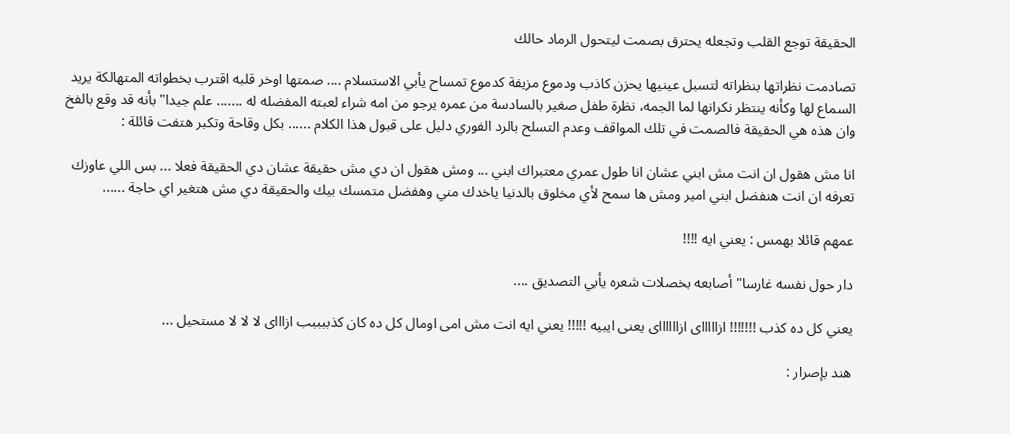الحقيقة توجع القلب وتجعله يحترق بصمت ليتحول الرماد حالك

تصادمت نظراتها بنظراته لتسبل عينيها يحزن كاذب ودموع مزيفة كدموع تمساح يأبي الاستسلام .... صمتها اوخر قلبه اقترب بخطواته المتهالكة يريد السماع لها وكأنه ينتظر نكرانها لما الجمه، نظرة طفل صغير بالسادسة من عمره يرجو من امه شراء لعبته المفضله له ....... علم جيدا" بأنه قد وقع بالفخ وان هذه هي الحقيقة فالصمت في تلك المواقف وعدم التسلح بالرد الفوري دليل على قبول هذا الكلام ...... بكل وقاحة وتكبر هتفت قائلة :

انا مش هقول ان انت مش ابني عشان انا طول عمري معتبراك ابني ... ومش هقول ان دي مش حقيقة عشان دي الحقيقة فعلا ... بس اللي عاوزك تعرفه ان انت هنفضل ابني امير ومش ها سمح لأي مخلوق بالدنيا ياخدك مني وهفضل متمسك بيك والحقيقة دي مش هتغير اي حاجة ......

عمهم قائلا بهمس : يعني ايه !!!!

دار حول نفسه غارسا" أصابعه بخصلات شعره يأبي التصديق ....

يعني كل ده كذب !!!!!!! ازااااای ازاااااای یعنی ايبيه !!!!! يعني ايه انت مش امی اومال كل ده كان كذببببب ازااای لا لا لا مستحيل ...

هند بإصرار :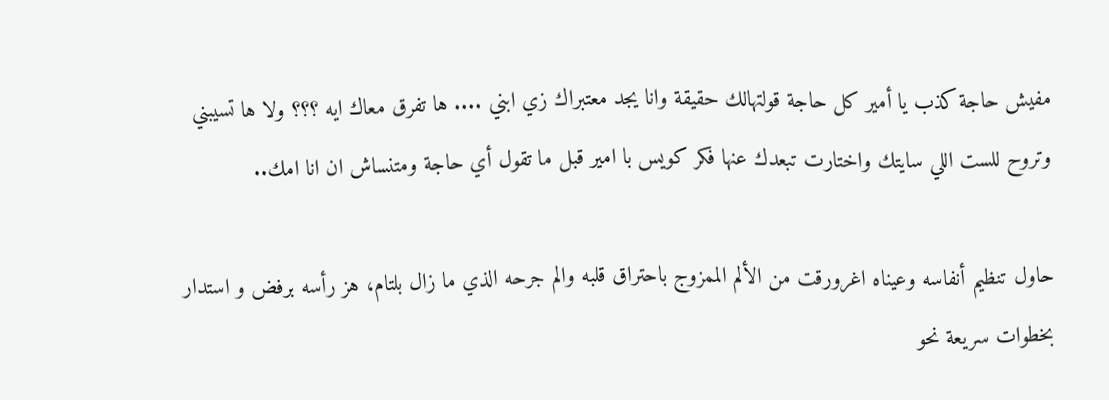مفيش حاجة كذب يا أمير كل حاجة قولتهالك حقيقة وانا يجد معتبراك زي ابني .... ها تفرق معاك ايه ؟؟؟ ولا ها تسيبني وتروح للست اللي سايتك واختارت تبعدك عنها فکر کویس با امیر قبل ما تقول أي حاجة ومتنساش ان انا امك..

حاول تنظيم أنفاسه وعيناه اغرورقت من الألم الممزوج باحتراق قلبه والم جرحه الذي ما زال بلتام، هز رأسه برفض و استدار بخطوات سريعة نحو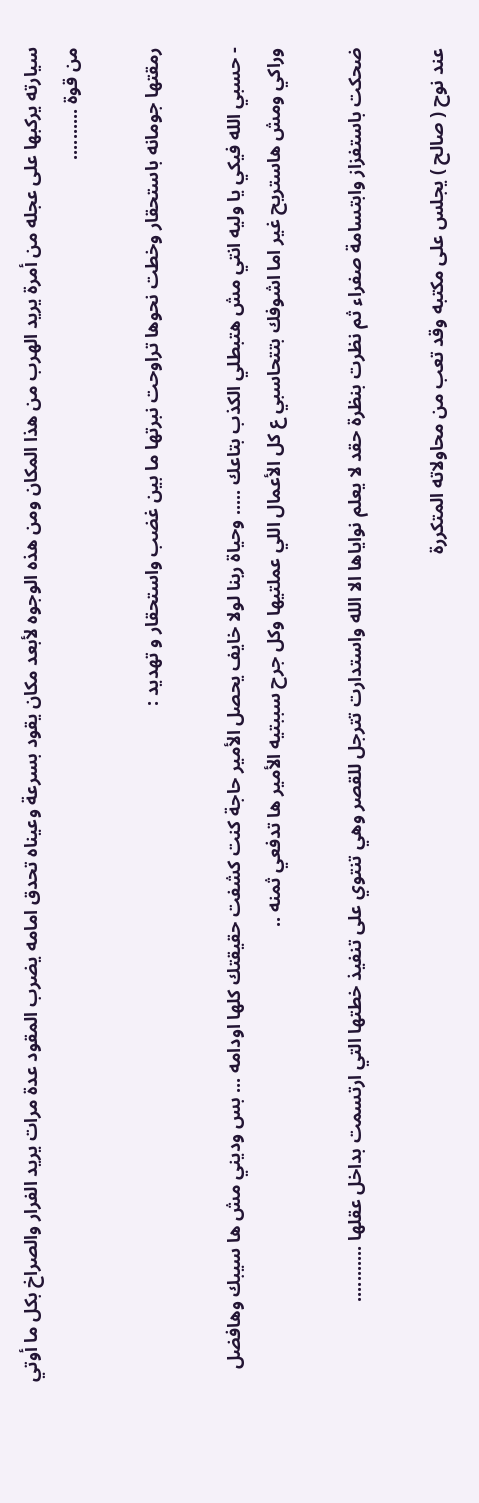سيارته يركبها على عجله من أمرة يريد الهرب من هذا المكان ومن هذه الوجوه لأبعد مكان يقود بسرعة وعيناه تحدق امامه يضرب المقود عدة مرات يريد الفرار والصراخ بكل ما أوتي من قوة ..........

رمقتها جومانه باستحقار وخطت نحوها تراوحت نبرتها ما بين غضب واستحقار و تهديد :

- حسبي الله فيكي يا وليه انتي مش هتبطلي الكذب بتاعك ..... وحياة ربنا لولا خايف يحصل الأمير حاجة كنت كشفت حقيقتك كلها اودامه ... بس وديني مش ها سيبك وهافضل وراكي ومش هاستريح غير اما اشوفك بتتحاسبي ع كل الأعمال اللي عملتيها وكل جرح سببتيه الأمير ها تدفعي ثمنه ..

ضحكت باستفزاز وابتسامة صفراء ثم نظرت بنظرة حقد لا يعلم نواياها الا الله واستدارت تترجل للقصر وهي تنتوي على تنفيذ خطتها التي ارتسمت بداخل عقلها ...........

عند نوح ( صالح ) يجلس على مكتبه وقد تعب من محاولاته المتكررة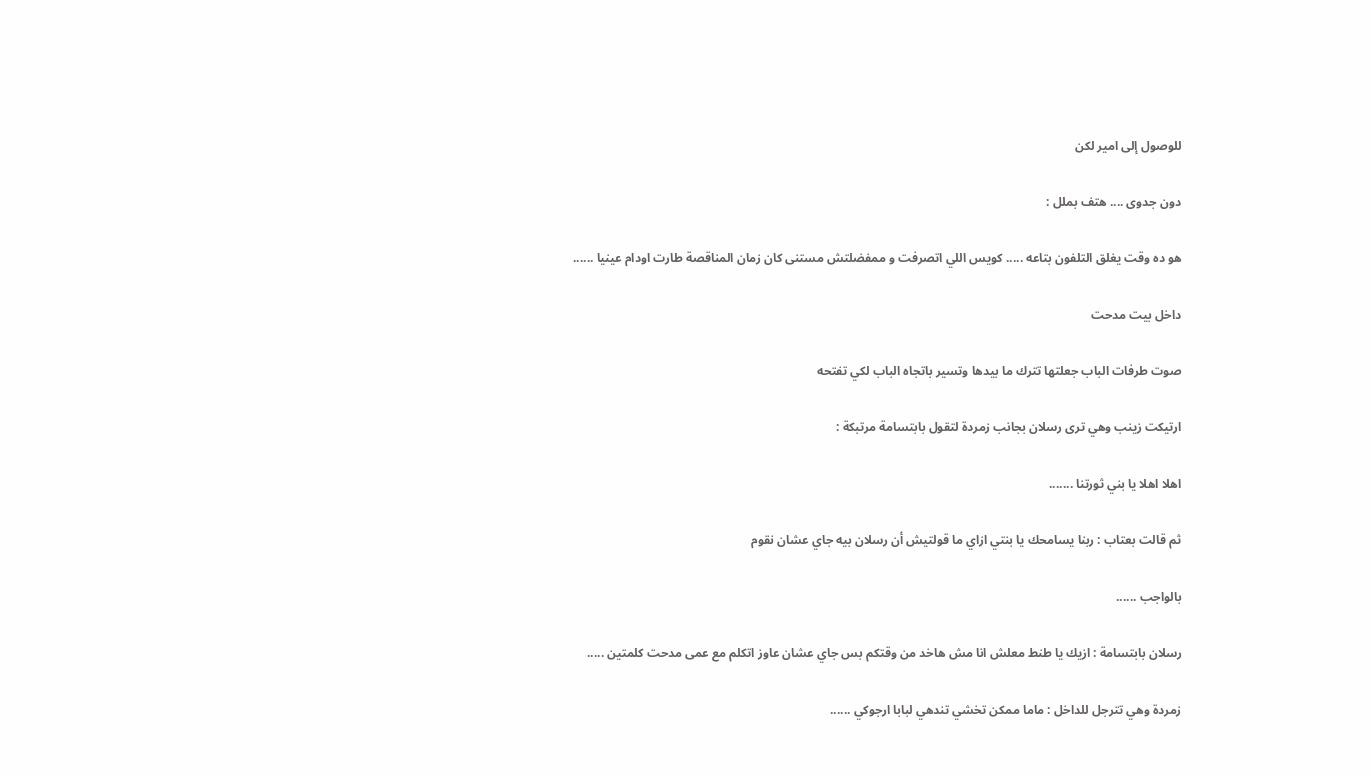للوصول إلى امير لكن

دون جدوى .... هتف بملل :

هو ده وقت يغلق التلفون بتاعه ..... كويس اللي اتصرفت و ممفضلتش مستنى كان زمان المناقصة طارت اودام عينيا ......

داخل بیت مدحت

صوت طرفات الباب جعلتها تترك ما بيدها وتسير باتجاه الباب لكي تفتحه

ارتیکت زينب وهي ترى رسلان بجانب زمردة لتقول بابتسامة مرتبكة :

اهلا اهلا يا بني ثورتنا .......

ثم قالت بعتاب : ربنا يسامحك يا بنتي ازاي ما قولتيش أن رسلان بيه جاي عشان نقوم

بالواجب ......

رسلان بابتسامة : ازيك يا طنط معلش انا مش هاخد من وقتكم بس جاي عشان عاوز اتكلم مع عمى مدحت كلمتين .....

زمردة وهي تترجل للداخل : ماما ممكن تخشي تندهي لبابا ارجوكي ......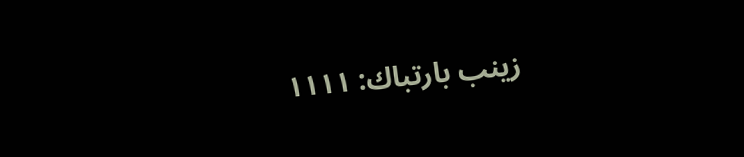زينب بارتباك: ۱۱۱۱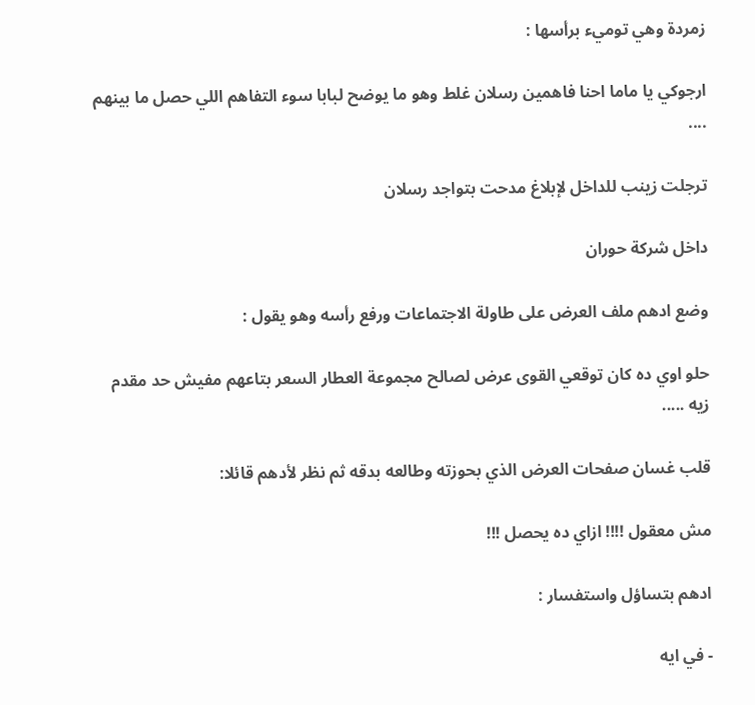زمردة وهي توميء برأسها :

ارجوكي يا ماما احنا فاهمين رسلان غلط وهو ما يوضح لبابا سوء التفاهم اللي حصل ما بينهم ....

ترجلت زينب للداخل لإبلاغ مدحت بتواجد رسلان

داخل شركة حوران

وضع ادهم ملف العرض على طاولة الاجتماعات ورفع رأسه وهو يقول :

حلو اوي ده كان توقعي القوى عرض لصالح مجموعة العطار السعر بتاعهم مفيش حد مقدم زيه .....

قلب غسان صفحات العرض الذي بحوزته وطالعه بدقه ثم نظر لأدهم قائلا:

مش معقول !!!! ازاي ده يحصل !!!

ادهم بتساؤل واستفسار :

- في ايه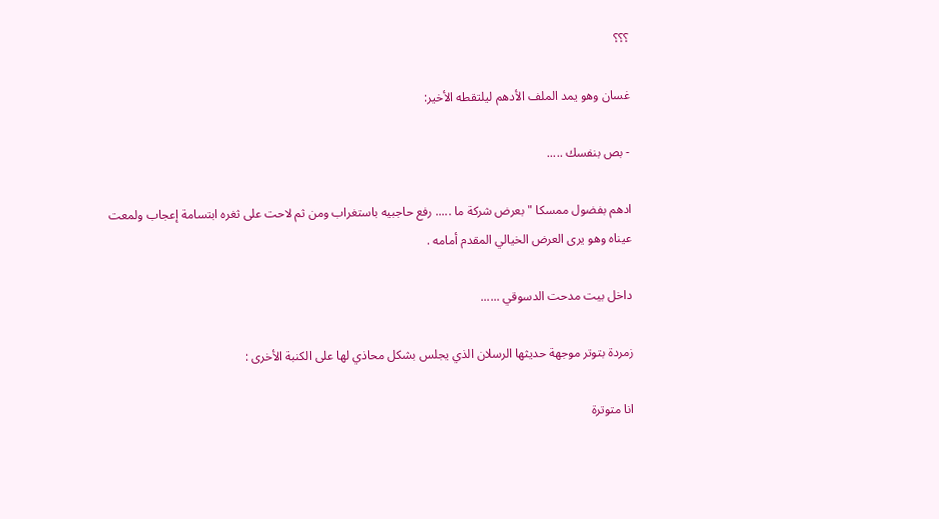؟؟؟

غسان وهو يمد الملف الأدهم ليلتقطه الأخير:

- بص بنفسك .....

ادهم بفضول ممسكا " بعرض شركة ما ..... رفع حاجبيه باستغراب ومن ثم لاحت على ثغره ابتسامة إعجاب ولمعت عيناه وهو يرى العرض الخيالي المقدم أمامه .

داخل بيت مدحت الدسوقي ......

زمردة بتوتر موجهة حديثها الرسلان الذي يجلس بشكل محاذي لها على الكنبة الأخرى :

انا متوترة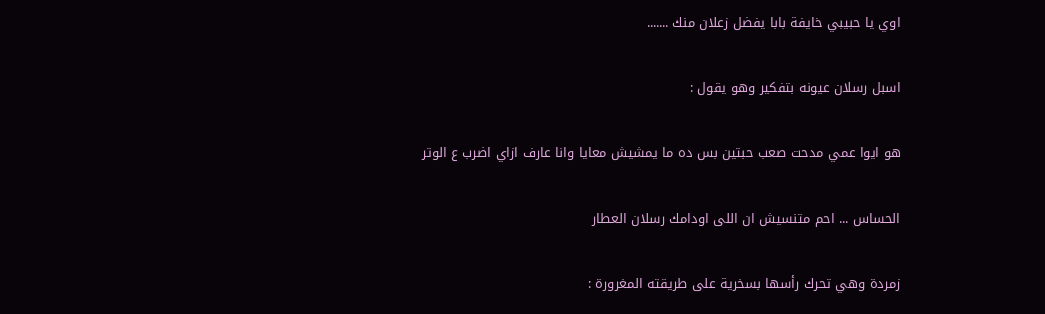اوي يا حبيبي خايفة بابا يفضل زعلان منك .......

اسبل رسلان عيونه بتفكير وهو يقول :

هو ايوا عمي مدحت صعب حبتين بس ده ما يمشيش معايا وانا عارف ازاي اضرب ع الوتر

الحساس ... احم متنسيش ان اللى اودامك رسلان العطار

زمردة وهي تحرك رأسها بسخرية على طريقته المغرورة :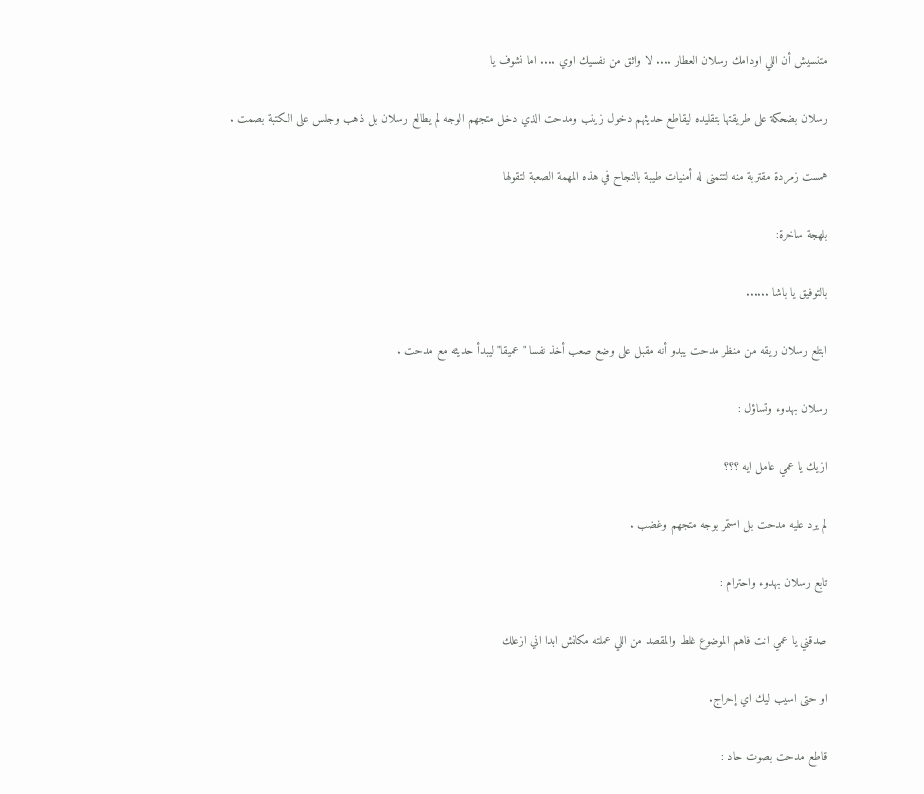متنسيش أن اللي اودامك رسلان العطار .... لا واثق من نفسيك اوي .... اما نشوف يا

رسلان بضحكة على طريقتها بتقليده ليقاطع حديثهم دخول زينب ومدحت الذي دخل متجهم الوجه لم يطالع رسلان بل ذهب وجلس على الكتبة بصمت .

همست زمردة مقتربة منه لتتمنى له أمنيات طيبة بالنجاح في هذه المهمة الصعبة لتقولها

بلهجة ساخرة:

بالتوفيق يا باشا ......

ابتلع رسلان ريقه من منظر مدحت يبدو أنه مقبل على وضع صعب أخذ نفسا " عميقا" ليبدأ حديثه مع مدحت .

رسلان بهدوء وتساؤل :

ازيك يا عمي عامل ايه ؟؟؟

لم يرد عليه مدحت بل استمر بوجه متجهم وغضب .

تابع رسلان بهدوء واحترام :

صدقني يا عمي انت فاهم الموضوع غلط والمقصد من اللي عملته مكانش ابدا اني ازعلك

او حتى اسيب ليك اي إحراج.

قاطع مدحت بصوت حاد :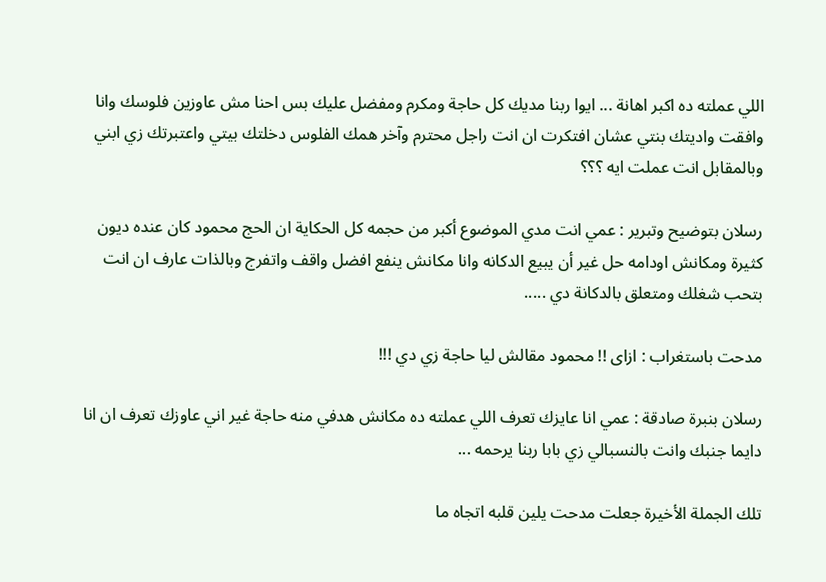اللي عملته ده اكبر اهانة ... ايوا ربنا مديك كل حاجة ومكرم ومفضل عليك بس احنا مش عاوزين فلوسك وانا وافقت واديتك بنتي عشان افتكرت ان انت راجل محترم وآخر همك الفلوس دخلتك بيتي واعتبرتك زي ابني وبالمقابل انت عملت ايه ؟؟؟

رسلان بتوضيح وتبرير : عمي انت مدي الموضوع أكبر من حجمه كل الحكاية ان الحج محمود كان عنده ديون كثيرة ومكانش اودامه حل غير أن يبيع الدكانه وانا مكانش ينفع افضل واقف واتفرج وبالذات عارف ان انت بتحب شغلك ومتعلق بالدكانة دي .....

مدحت باستغراب : ازای !! محمود مقالش ليا حاجة زي دي !!!

رسلان بنبرة صادقة : عمي انا عايزك تعرف اللي عملته ده مکانش هدفي منه حاجة غير اني عاوزك تعرف ان انا دايما جنبك وانت بالنسبالي زي بابا ربنا يرحمه ...

تلك الجملة الأخيرة جعلت مدحت يلين قلبه اتجاه ما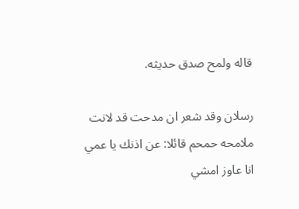قاله ولمح صدق حديثه.

رسلان وقد شعر ان مدحت قد لانت ملامحه حمحم قائلا: عن اذنك يا عمي انا عاوز امشي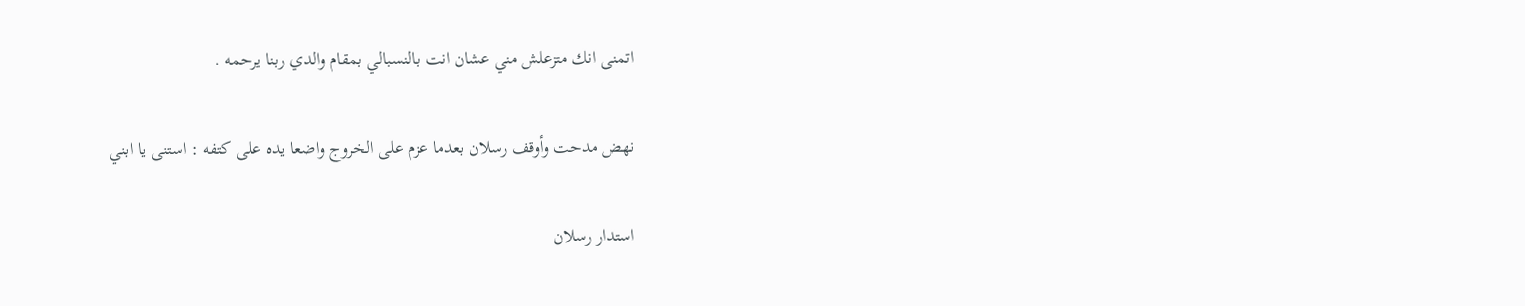اتمنى انك متزعلش مني عشان انت بالنسبالي بمقام والدي ربنا يرحمه .

نهض مدحت وأوقف رسلان بعدما عزم على الخروج واضعا يده على كتفه : استنى يا ابني

استدار رسلان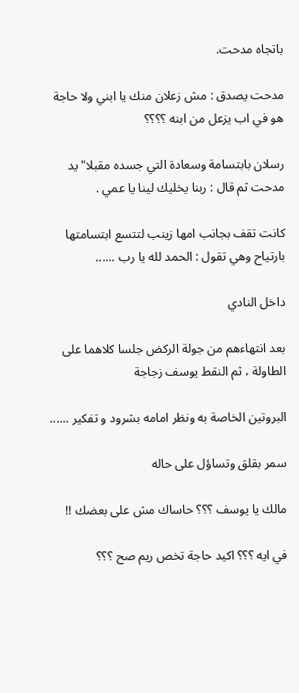باتجاه مدحت.

مدحت يصدق : مش زعلان منك يا ابني ولا حاجة هو في اب يزعل من ابنه ؟؟؟؟

رسلان بابتسامة وسعادة التي جسده مقبلا" يد مدحت ثم قال : ربنا يخليك لينا يا عمي .

كانت تقف بجانب امها زينب لتتسع ابتسامتها بارتياح وهي تقول : الحمد لله يا رب ......

داخل النادي

بعد انتهاءهم من جولة الركض جلسا كلاهما على الطاولة ، ثم النقط يوسف زجاجة

البروتين الخاصة به ونظر امامه بشرود و تفكير ......

سمر بقلق وتساؤل على حاله

مالك يا يوسف ؟؟؟ حاساك مش على بعضك !!

في ايه ؟؟؟ اكيد حاجة تخص ريم صح ؟؟؟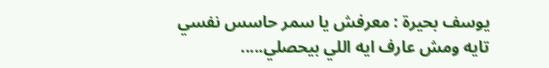يوسف بحيرة : معرفش يا سمر حاسس نفسي تايه ومش عارف ايه اللي بيحصلي.....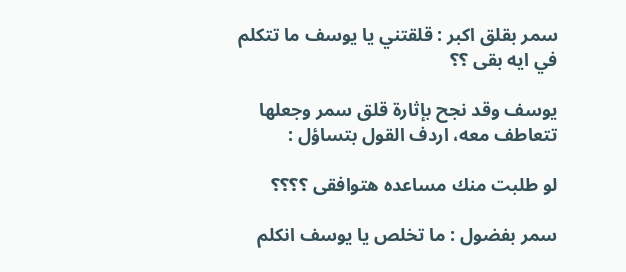سمر بقلق اكبر : قلقتني يا يوسف ما تتكلم في ايه بقى ؟؟

يوسف وقد نجح بإثارة قلق سمر وجعلها تتعاطف معه، اردف القول بتساؤل :

لو طلبت منك مساعده هتوافقی ؟؟؟؟

سمر بفضول : ما تخلص يا يوسف انكلم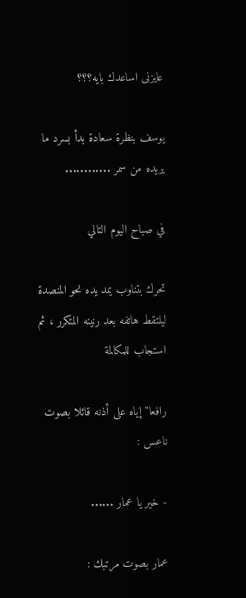عايزنی اساعدك بایه؟؟؟

يوسف بنظرة سعادة بدأ بسرد ما يريده من سمر ............

في صباح اليوم التالي

تحرك بتناوب يمد يده نحو المنصدة ليلتقط هاتفه بعد رنينه المتكرر ، ثم استجاب للمكالمة

رافعا" إياه على أذنه قائلا بصوت ناعس :

- خير يا عمار ......

عمار بصوت مرتبك :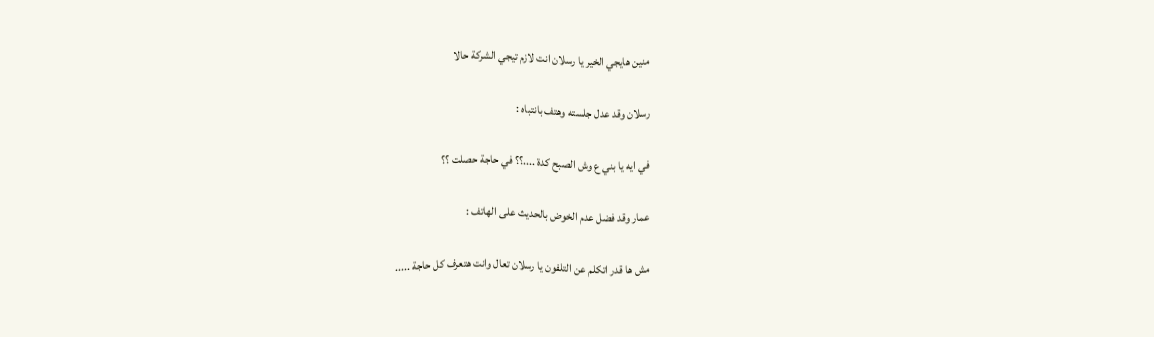منين هايجي الخير يا رسلان انت لازم تيجي الشركة حالا

رسلان وقد عدل جلسته وهتف بانتباه :

في ايه يا بني ع وش الصبح كدة ....؟؟ في حاجة حصلت ؟؟

عمار وقد فضل عدم الخوض بالحديث على الهاتف :

مش ها قدر اتكلم عن التلفون يا رسلان تعال وانت هتعرف كل حاجة .....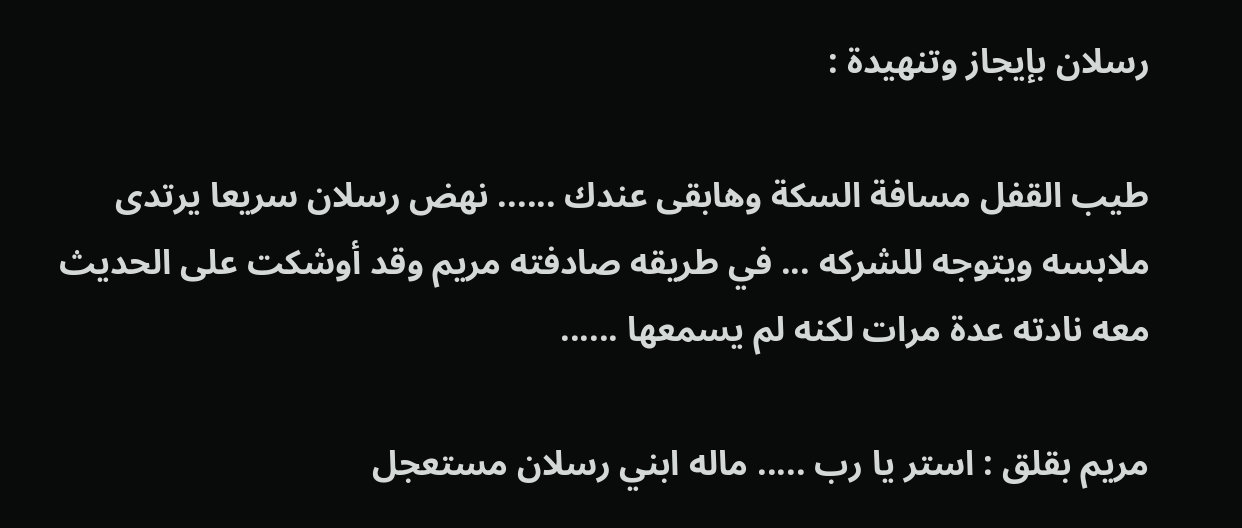رسلان بإيجاز وتنهيدة :

طيب القفل مسافة السكة وهابقى عندك ...... نهض رسلان سريعا يرتدى ملابسه ويتوجه للشركه ... في طريقه صادفته مريم وقد أوشكت على الحديث معه نادته عدة مرات لكنه لم يسمعها ......

مريم بقلق : استر يا رب ..... ماله ابني رسلان مستعجل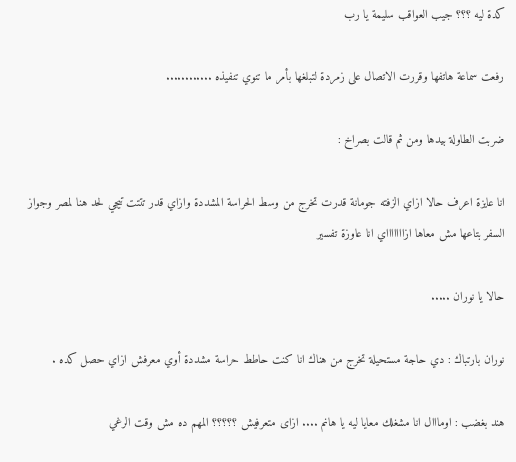كدة ليه ؟؟؟ جيب العواقب سليمة يا رب

رفعت سماعة هاتفها وقررت الاتصال على زمردة لتبلغها بأمر ما تنوي تنفيذه ............

ضربت الطاولة بيدها ومن ثم قالت بصراخ :

انا عايزة اعرف حالا ازاي الزفته جومانة قدرت تخرج من وسط الحراسة المشددة وازاي قدر تتتت تيجي لحد هنا لمصر وجواز السفر بتاعها مش معاها ازاااااااي انا عاوزة تفسير

حالا یا نوران .....

نوران بارتباك : دي حاجة مستحيلة تخرج من هناك انا كنت حاطط حراسة مشددة أوي معرفش ازاي حصل كده .

هند بغضب : اومااال انا مشغلك معايا ليه يا هانم .... ازای متعرفيش ؟؟؟؟؟ المهم ده مش وقت الرغي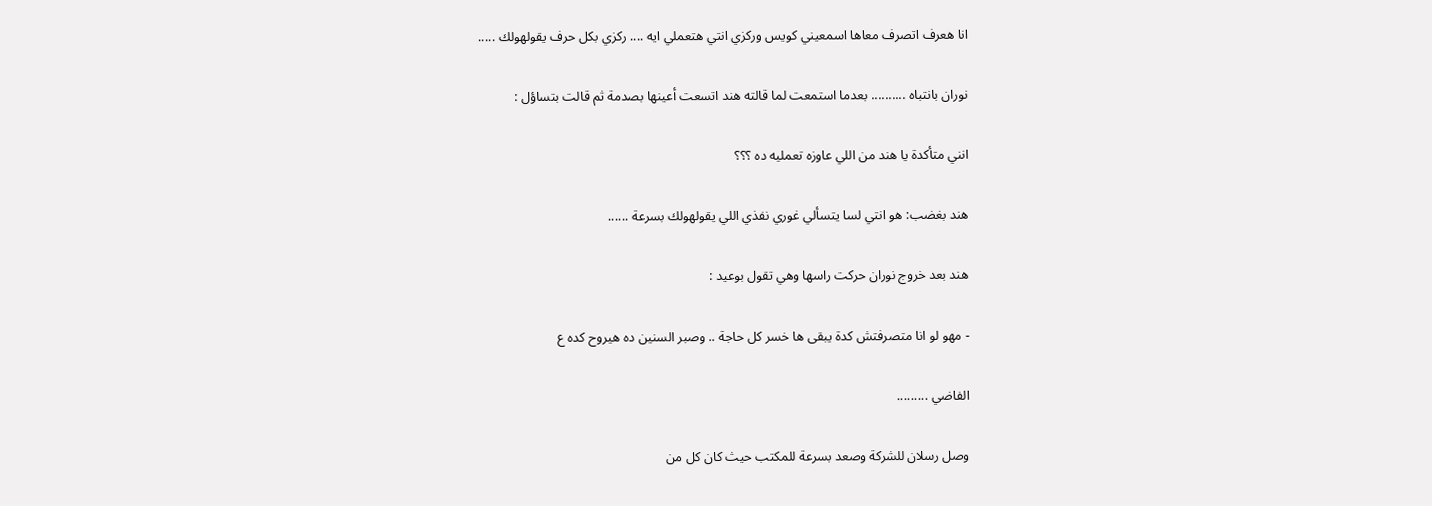انا هعرف اتصرف معاها اسمعيني كويس وركزي انتي هتعملي ايه .... ركزي بكل حرف يقولهولك .....

نوران بانتباه .......... بعدما استمعت لما قالته هند اتسعت أعينها بصدمة ثم قالت بتساؤل :

انني متأكدة يا هند من اللي عاوزه تعمليه ده ؟؟؟

هند بغضب: هو انتي لسا يتسألي غوري نفذي اللي يقولهولك بسرعة ......

هند بعد خروج نوران حرکت راسها وهي تقول بوعيد :

- مهو لو انا متصرفتش كدة يبقى ها خسر كل حاجة .. وصبر السنين ده هيروح كده ع

الفاضي .........

وصل رسلان للشركة وصعد بسرعة للمكتب حيث كان كل من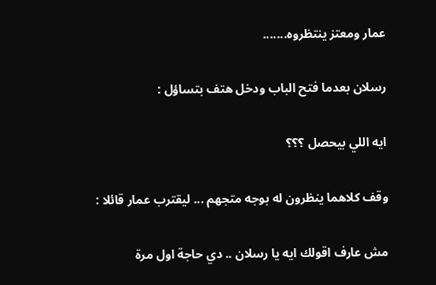عمار ومعتز ينتظروه.......

رسلان بعدما فتح الباب ودخل هتف بتساؤل :

ايه اللي بيحصل ؟؟؟

وقف كلاهما ينظرون له بوجه متجهم ... ليقترب عمار قائلا :

مش عارف اقولك ايه يا رسلان .. دي حاجة اول مرة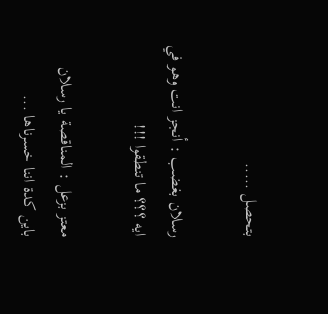بتحصل .....

رسلان بغضب : أنجز انت وهو في ايه ؟؟؟ ما تنطقوا !!!

معتز بزعل : المناقصة يا رسلان باين كدة اننا خسرناها ...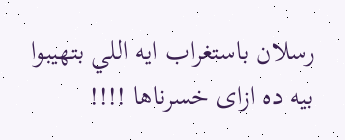رسلان باستغراب ايه اللي بتهيبوا بيه ده ازای خسرناها !!!!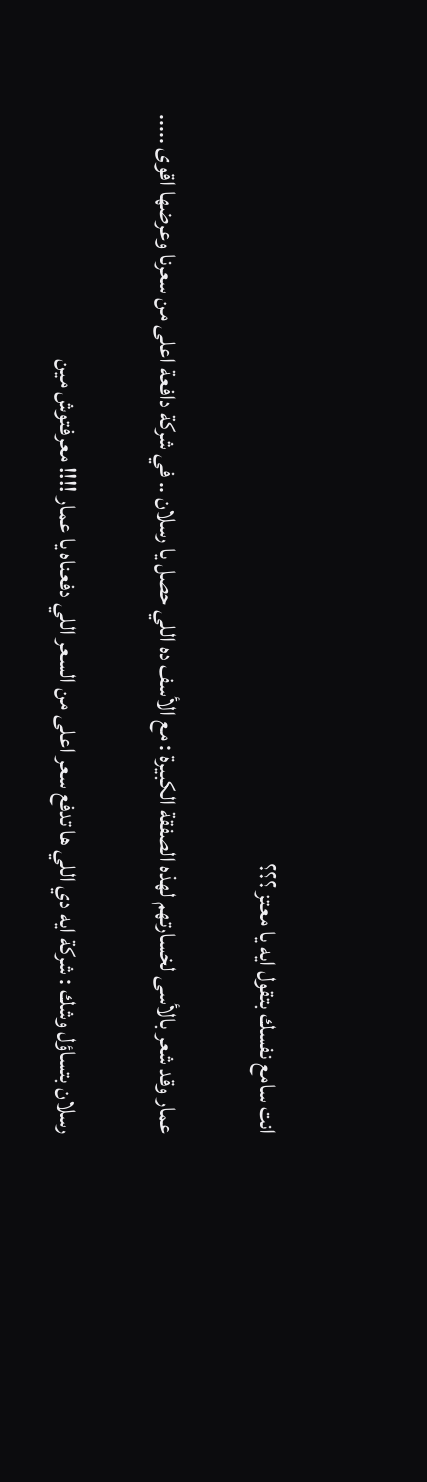انت سامع نفسك بتقول ايه يا معتز ؟؟؟

عمار وقد شعر بالأسى لخسارتهم لهذه الصفقة الكبيرة : مع الأسف ده اللي حصل يا رسلان .. في شركة دافعة اعلى من سعرنا وعرضها اقوى .....

رسلان بتساؤل وشك : شركة ايه دي اللي ها تدفع سعر اعلى من السعر اللي دفعناه يا عمار !!!! معرفتوش مین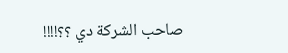صاحب الشركة دي ؟؟!!!!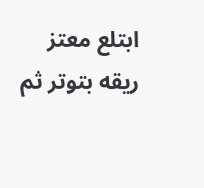ابتلع معتز ريقه بتوتر ثم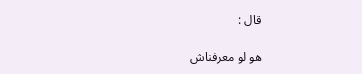قال :

هو لو معرفناش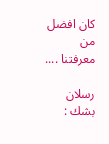كان افضل من معرفتنا ....

رسلان بشك :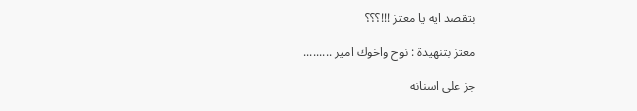بتقصد ايه يا معتز !!!؟؟؟

معتز بتنهيدة : نوح واخوك امير .........

جز على اسنانه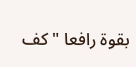بقوة رافعا " كف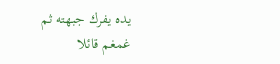يده يفرك جبهته ثم غمغم قائلا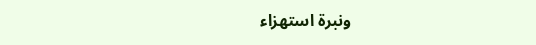ونبرة استهزاء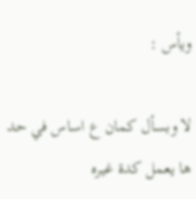ويأس :

لا وبسأل كمان ع اساس في حد ها يعمل كدة غيره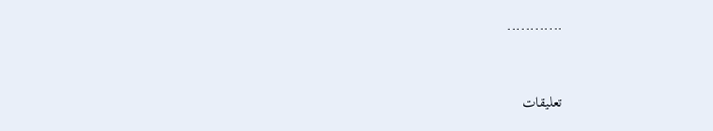............


تعليقات